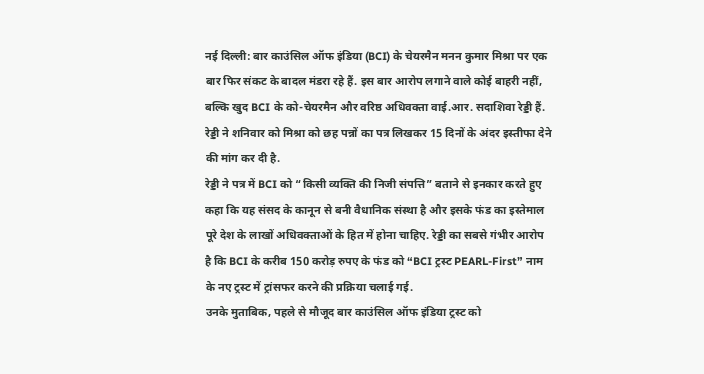नई दिल्ली: बार काउंसिल ऑफ इंडिया (BCI) के चेयरमैन मनन कुमार मिश्रा पर एक बार फिर संकट के बादल मंडरा रहे हैं. इस बार आरोप लगाने वाले कोई बाहरी नहीं, बल्कि खुद BCI के को-चेयरमैन और वरिष्ठ अधिवक्ता वाई.आर. सदाशिवा रेड्डी हैं. रेड्डी ने शनिवार को मिश्रा को छह पन्नों का पत्र लिखकर 15 दिनों के अंदर इस्तीफा देने की मांग कर दी है.
रेड्डी ने पत्र में BCI को “किसी व्यक्ति की निजी संपत्ति” बताने से इनकार करते हुए कहा कि यह संसद के कानून से बनी वैधानिक संस्था है और इसके फंड का इस्तेमाल पूरे देश के लाखों अधिवक्ताओं के हित में होना चाहिए. रेड्डी का सबसे गंभीर आरोप है कि BCI के करीब 150 करोड़ रुपए के फंड को “BCI ट्रस्ट PEARL-First” नाम के नए ट्रस्ट में ट्रांसफर करने की प्रक्रिया चलाई गई.
उनके मुताबिक, पहले से मौजूद बार काउंसिल ऑफ इंडिया ट्रस्ट को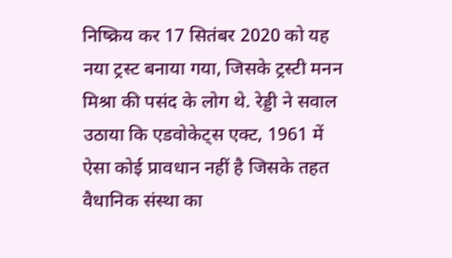निष्क्रिय कर 17 सितंबर 2020 को यह नया ट्रस्ट बनाया गया, जिसके ट्रस्टी मनन मिश्रा की पसंद के लोग थे. रेड्डी ने सवाल उठाया कि एडवोकेट्स एक्ट, 1961 में ऐसा कोई प्रावधान नहीं है जिसके तहत वैधानिक संस्था का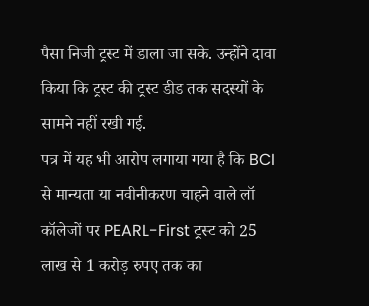पैसा निजी ट्रस्ट में डाला जा सके. उन्होंने दावा किया कि ट्रस्ट की ट्रस्ट डीड तक सदस्यों के सामने नहीं रखी गई.
पत्र में यह भी आरोप लगाया गया है कि BCI से मान्यता या नवीनीकरण चाहने वाले लॉ कॉलेजों पर PEARL-First ट्रस्ट को 25 लाख से 1 करोड़ रुपए तक का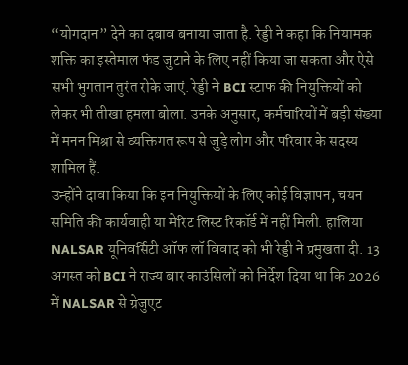“योगदान” देने का दबाव बनाया जाता है. रेड्डी ने कहा कि नियामक शक्ति का इस्तेमाल फंड जुटाने के लिए नहीं किया जा सकता और ऐसे सभी भुगतान तुरंत रोके जाएं. रेड्डी ने BCI स्टाफ की नियुक्तियों को लेकर भी तीखा हमला बोला. उनके अनुसार, कर्मचारियों में बड़ी संख्या में मनन मिश्रा से व्यक्तिगत रूप से जुड़े लोग और परिवार के सदस्य शामिल हैं.
उन्होंने दावा किया कि इन नियुक्तियों के लिए कोई विज्ञापन, चयन समिति की कार्यवाही या मेरिट लिस्ट रिकॉर्ड में नहीं मिली. हालिया NALSAR यूनिवर्सिटी ऑफ लॉ विवाद को भी रेड्डी ने प्रमुखता दी. 13 अगस्त को BCI ने राज्य बार काउंसिलों को निर्देश दिया था कि 2026 में NALSAR से ग्रेजुएट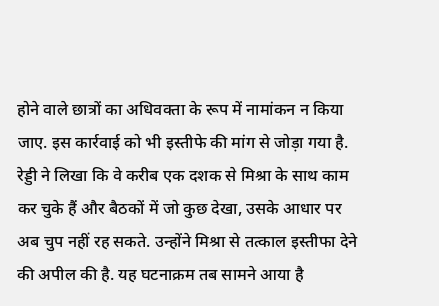होने वाले छात्रों का अधिवक्ता के रूप में नामांकन न किया जाए. इस कार्रवाई को भी इस्तीफे की मांग से जोड़ा गया है.
रेड्डी ने लिखा कि वे करीब एक दशक से मिश्रा के साथ काम कर चुके हैं और बैठकों में जो कुछ देखा, उसके आधार पर अब चुप नहीं रह सकते. उन्होंने मिश्रा से तत्काल इस्तीफा देने की अपील की है. यह घटनाक्रम तब सामने आया है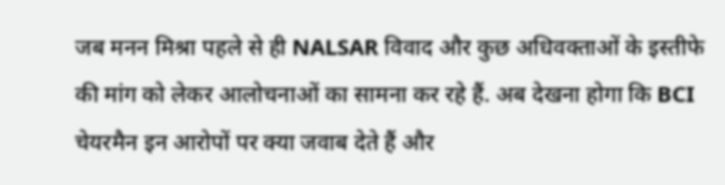जब मनन मिश्रा पहले से ही NALSAR विवाद और कुछ अधिवक्ताओं के इस्तीफे की मांग को लेकर आलोचनाओं का सामना कर रहे हैं. अब देखना होगा कि BCI चेयरमैन इन आरोपों पर क्या जवाब देते हैं और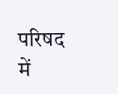परिषद में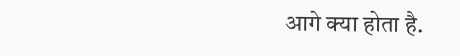आगे क्या होता है.